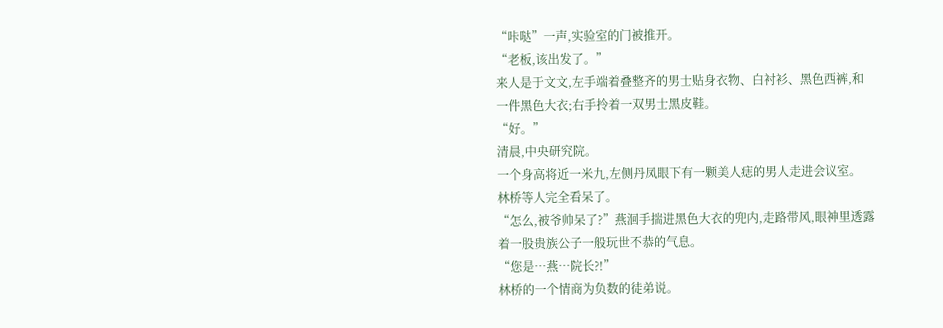“咔哒”一声,实验室的门被推开。
“老板,该出发了。”
来人是于文文,左手端着叠整齐的男士贴身衣物、白衬衫、黑色西裤,和一件黑色大衣;右手拎着一双男士黑皮鞋。
“好。”
清晨,中央研究院。
一个身高将近一米九,左侧丹凤眼下有一颗美人痣的男人走进会议室。
林桥等人完全看呆了。
“怎么,被爷帅呆了?”燕洄手揣进黑色大衣的兜内,走路带风,眼神里透露着一股贵族公子一般玩世不恭的气息。
“您是…燕…院长?!”
林桥的一个情商为负数的徒弟说。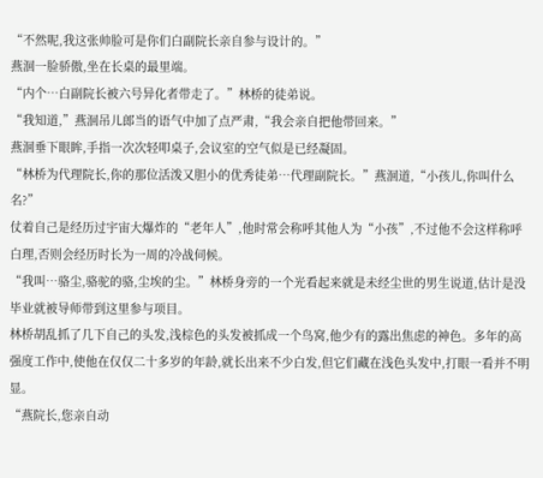“不然呢,我这张帅脸可是你们白副院长亲自参与设计的。”
燕洄一脸骄傲,坐在长桌的最里端。
“内个…白副院长被六号异化者带走了。”林桥的徒弟说。
“我知道,”燕洄吊儿郎当的语气中加了点严肃,“我会亲自把他带回来。”
燕洄垂下眼眸,手指一次次轻叩桌子,会议室的空气似是已经凝固。
“林桥为代理院长,你的那位活泼又胆小的优秀徒弟…代理副院长。”燕洄道,“小孩儿,你叫什么名?”
仗着自己是经历过宇宙大爆炸的“老年人”,他时常会称呼其他人为“小孩”,不过他不会这样称呼白理,否则会经历时长为一周的冷战伺候。
“我叫…骆尘,骆驼的骆,尘埃的尘。”林桥身旁的一个光看起来就是未经尘世的男生说道,估计是没毕业就被导师带到这里参与项目。
林桥胡乱抓了几下自己的头发,浅棕色的头发被抓成一个鸟窝,他少有的露出焦虑的神色。多年的高强度工作中,使他在仅仅二十多岁的年龄,就长出来不少白发,但它们藏在浅色头发中,打眼一看并不明显。
“燕院长,您亲自动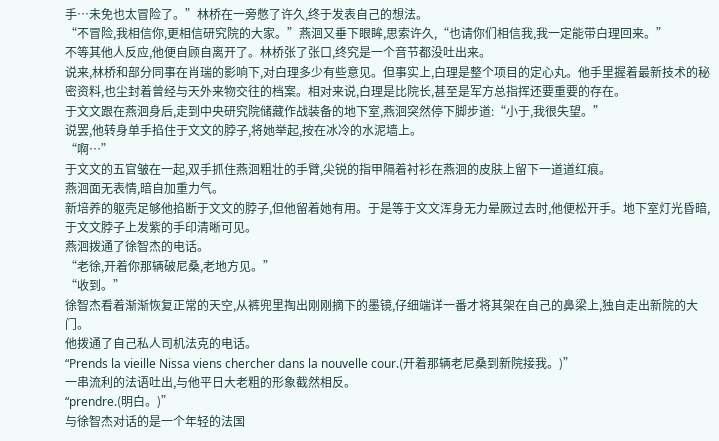手…未免也太冒险了。”林桥在一旁憋了许久,终于发表自己的想法。
“不冒险,我相信你,更相信研究院的大家。”燕洄又垂下眼眸,思索许久,“也请你们相信我,我一定能带白理回来。”
不等其他人反应,他便自顾自离开了。林桥张了张口,终究是一个音节都没吐出来。
说来,林桥和部分同事在肖瑞的影响下,对白理多少有些意见。但事实上,白理是整个项目的定心丸。他手里握着最新技术的秘密资料,也尘封着曾经与天外来物交往的档案。相对来说,白理是比院长,甚至是军方总指挥还要重要的存在。
于文文跟在燕洄身后,走到中央研究院储藏作战装备的地下室,燕洄突然停下脚步道:“小于,我很失望。”
说罢,他转身单手掐住于文文的脖子,将她举起,按在冰冷的水泥墙上。
“啊…”
于文文的五官皱在一起,双手抓住燕洄粗壮的手臂,尖锐的指甲隔着衬衫在燕洄的皮肤上留下一道道红痕。
燕洄面无表情,暗自加重力气。
新培养的躯壳足够他掐断于文文的脖子,但他留着她有用。于是等于文文浑身无力晕厥过去时,他便松开手。地下室灯光昏暗,于文文脖子上发紫的手印清晰可见。
燕洄拨通了徐智杰的电话。
“老徐,开着你那辆破尼桑,老地方见。”
“收到。”
徐智杰看着渐渐恢复正常的天空,从裤兜里掏出刚刚摘下的墨镜,仔细端详一番才将其架在自己的鼻梁上,独自走出新院的大门。
他拨通了自己私人司机法克的电话。
“Prends la vieille Nissa viens chercher dans la nouvelle cour.(开着那辆老尼桑到新院接我。)”
一串流利的法语吐出,与他平日大老粗的形象截然相反。
“prendre.(明白。)”
与徐智杰对话的是一个年轻的法国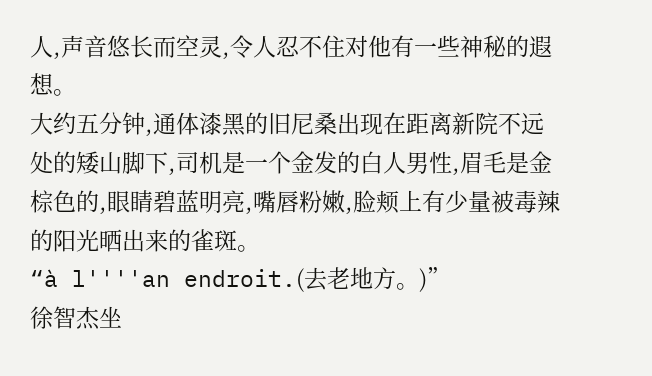人,声音悠长而空灵,令人忍不住对他有一些神秘的遐想。
大约五分钟,通体漆黑的旧尼桑出现在距离新院不远处的矮山脚下,司机是一个金发的白人男性,眉毛是金棕色的,眼睛碧蓝明亮,嘴唇粉嫩,脸颊上有少量被毒辣的阳光晒出来的雀斑。
“à l''''an endroit.(去老地方。)”
徐智杰坐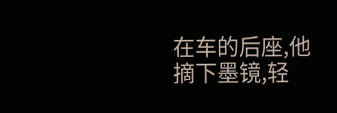在车的后座,他摘下墨镜,轻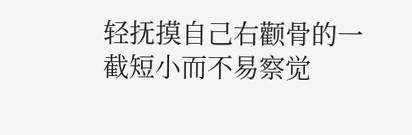轻抚摸自己右颧骨的一截短小而不易察觉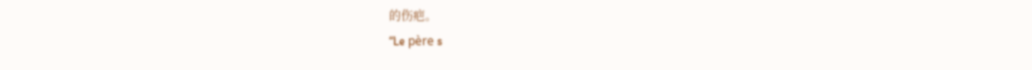的伤疤。
“Le père s